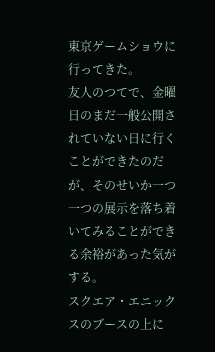東京ゲームショウに行ってきた。
友人のつてで、金曜日のまだ一般公開されていない日に行くことができたのだが、そのせいか一つ一つの展示を落ち着いてみることができる余裕があった気がする。
スクエア・エニックスのブースの上に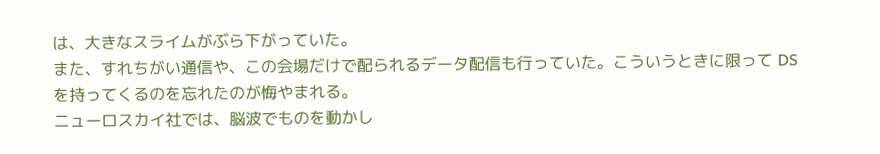は、大きなスライムがぶら下がっていた。
また、すれちがい通信や、この会場だけで配られるデータ配信も行っていた。こういうときに限って DS を持ってくるのを忘れたのが悔やまれる。
ニューロスカイ社では、脳波でものを動かし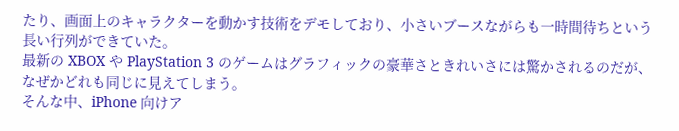たり、画面上のキャラクターを動かす技術をデモしており、小さいブースながらも一時間待ちという長い行列ができていた。
最新の XBOX や PlayStation 3 のゲームはグラフィックの豪華さときれいさには驚かされるのだが、なぜかどれも同じに見えてしまう。
そんな中、iPhone 向けア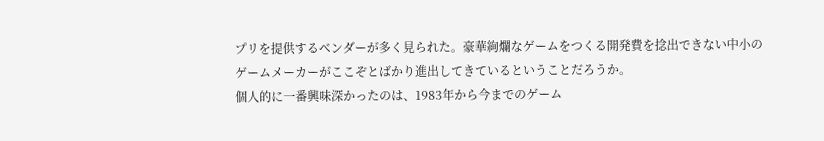プリを提供するベンダーが多く見られた。豪華絢爛なゲームをつくる開発費を捻出できない中小のゲームメーカーがここぞとばかり進出してきているということだろうか。
個人的に一番興味深かったのは、1983年から今までのゲーム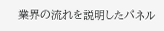業界の流れを説明したパネル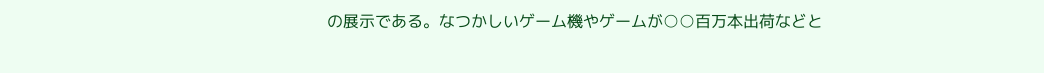の展示である。なつかしいゲーム機やゲームが○○百万本出荷などと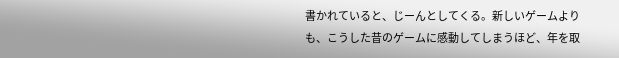書かれていると、じーんとしてくる。新しいゲームよりも、こうした昔のゲームに感動してしまうほど、年を取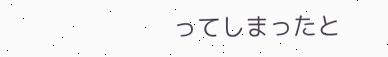ってしまったと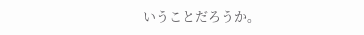いうことだろうか。